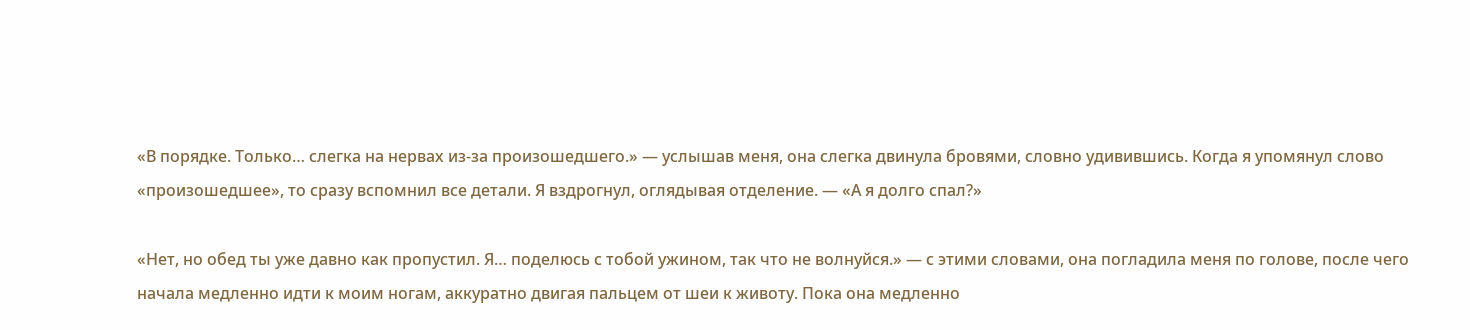«В порядке. Только… слегка на нервах из-за произошедшего.» — услышав меня, она слегка двинула бровями, словно удивившись. Когда я упомянул слово «произошедшее», то сразу вспомнил все детали. Я вздрогнул, оглядывая отделение. — «А я долго спал?»

«Нет, но обед ты уже давно как пропустил. Я… поделюсь с тобой ужином, так что не волнуйся.» — с этими словами, она погладила меня по голове, после чего начала медленно идти к моим ногам, аккуратно двигая пальцем от шеи к животу. Пока она медленно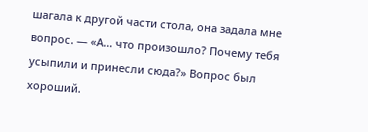шагала к другой части стола, она задала мне вопрос. — «А… что произошло? Почему тебя усыпили и принесли сюда?» Вопрос был хороший.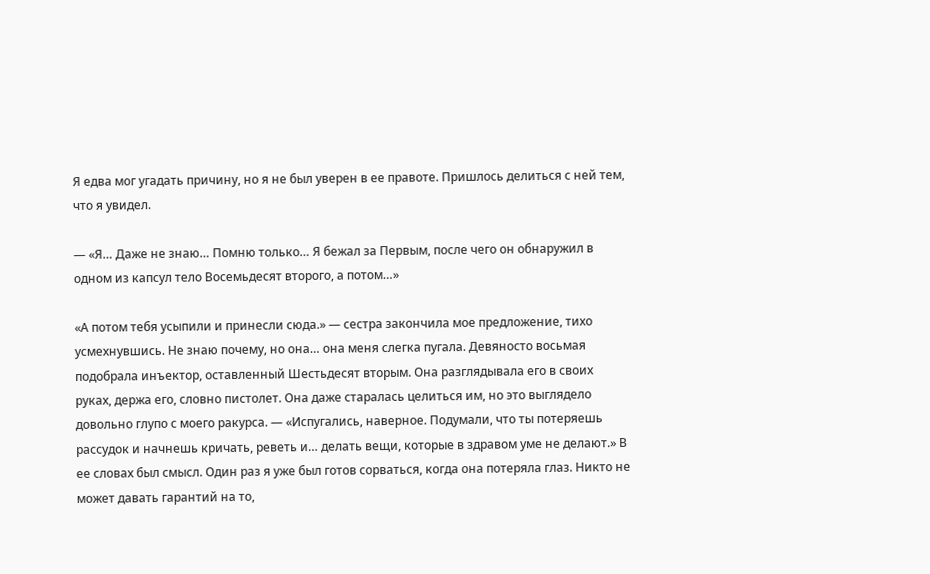Я едва мог угадать причину, но я не был уверен в ее правоте. Пришлось делиться с ней тем, что я увидел.

— «Я… Даже не знаю… Помню только… Я бежал за Первым, после чего он обнаружил в одном из капсул тело Восемьдесят второго, а потом…»

«А потом тебя усыпили и принесли сюда.» — сестра закончила мое предложение, тихо усмехнувшись. Не знаю почему, но она… она меня слегка пугала. Девяносто восьмая подобрала инъектор, оставленный Шестьдесят вторым. Она разглядывала его в своих руках, держа его, словно пистолет. Она даже старалась целиться им, но это выглядело довольно глупо с моего ракурса. — «Испугались, наверное. Подумали, что ты потеряешь рассудок и начнешь кричать, реветь и… делать вещи, которые в здравом уме не делают.» В ее словах был смысл. Один раз я уже был готов сорваться, когда она потеряла глаз. Никто не может давать гарантий на то,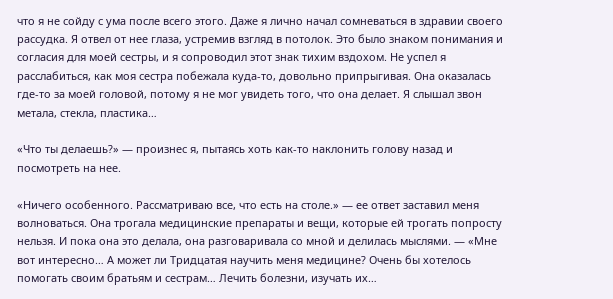что я не сойду с ума после всего этого. Даже я лично начал сомневаться в здравии своего рассудка. Я отвел от нее глаза, устремив взгляд в потолок. Это было знаком понимания и согласия для моей сестры, и я сопроводил этот знак тихим вздохом. Не успел я расслабиться, как моя сестра побежала куда-то, довольно припрыгивая. Она оказалась где-то за моей головой, потому я не мог увидеть того, что она делает. Я слышал звон метала, стекла, пластика…

«Что ты делаешь?» — произнес я, пытаясь хоть как-то наклонить голову назад и посмотреть на нее.

«Ничего особенного. Рассматриваю все, что есть на столе.» — ее ответ заставил меня волноваться. Она трогала медицинские препараты и вещи, которые ей трогать попросту нельзя. И пока она это делала, она разговаривала со мной и делилась мыслями. — «Мне вот интересно… А может ли Тридцатая научить меня медицине? Очень бы хотелось помогать своим братьям и сестрам… Лечить болезни, изучать их…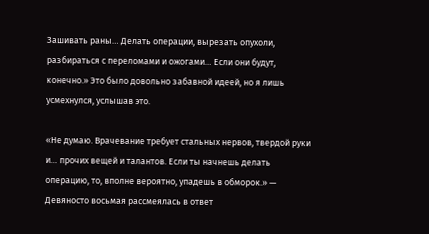Зашивать раны… Делать операции, вырезать опухоли, разбираться с переломами и ожогами… Если они будут, конечно.» Это было довольно забавной идеей, но я лишь усмехнулся, услышав это.

«Не думаю. Врачевание требует стальных нервов, твердой руки и… прочих вещей и талантов. Если ты начнешь делать операцию, то, вполне вероятно, упадешь в обморок.» — Девяносто восьмая рассмеялась в ответ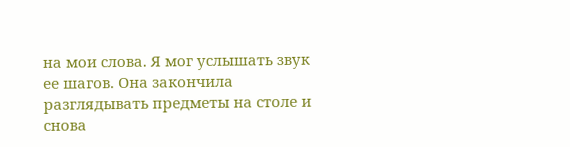на мои слова. Я мог услышать звук ее шагов. Она закончила разглядывать предметы на столе и снова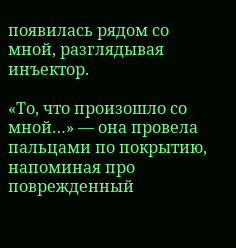появилась рядом со мной, разглядывая инъектор.

«То, что произошло со мной…» — она провела пальцами по покрытию, напоминая про поврежденный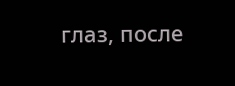глаз, после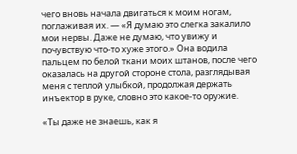чего вновь начала двигаться к моим ногам, поглаживая их. — «Я думаю это слегка закалило мои нервы. Даже не думаю, что увижу и почувствую что-то хуже этого.» Она водила пальцем по белой ткани моих штанов, после чего оказалась на другой стороне стола, разглядывая меня с теплой улыбкой, продолжая держать инъектор в руке, словно это какое-то оружие.

«Ты даже не знаешь, как я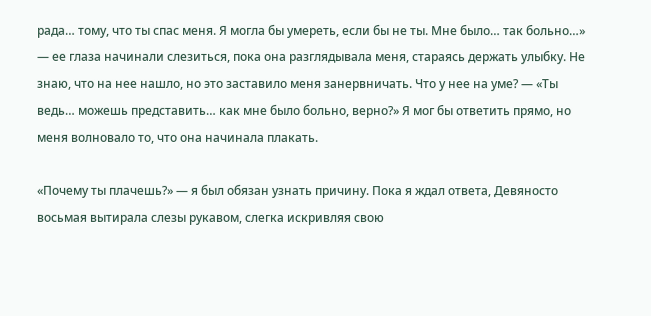рада… тому, что ты спас меня. Я могла бы умереть, если бы не ты. Мне было… так больно…» — ее глаза начинали слезиться, пока она разглядывала меня, стараясь держать улыбку. Не знаю, что на нее нашло, но это заставило меня занервничать. Что у нее на уме? — «Ты ведь… можешь представить… как мне было больно, верно?» Я мог бы ответить прямо, но меня волновало то, что она начинала плакать.

«Почему ты плачешь?» — я был обязан узнать причину. Пока я ждал ответа, Девяносто восьмая вытирала слезы рукавом, слегка искривляя свою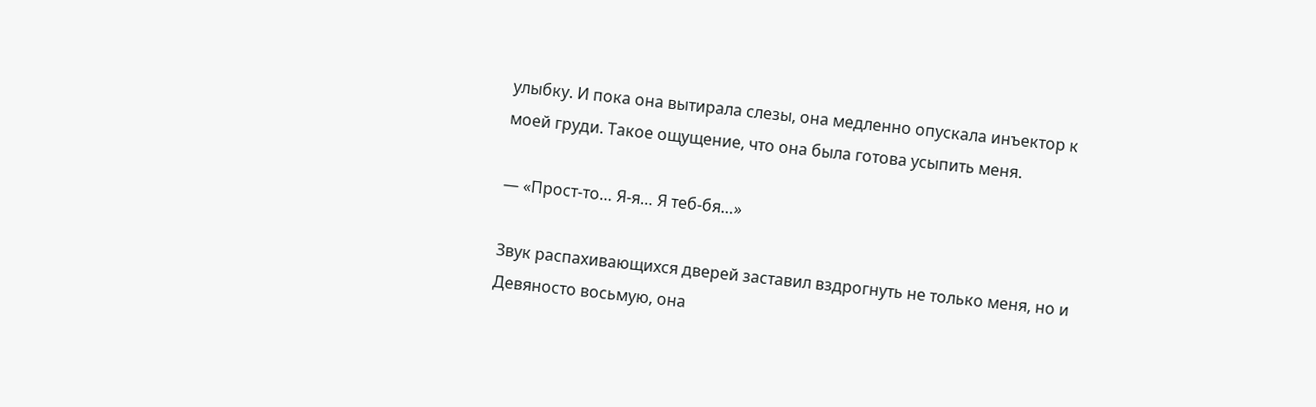улыбку. И пока она вытирала слезы, она медленно опускала инъектор к моей груди. Такое ощущение, что она была готова усыпить меня.

— «Прост-то… Я-я… Я теб-бя…»

Звук распахивающихся дверей заставил вздрогнуть не только меня, но и Девяносто восьмую, она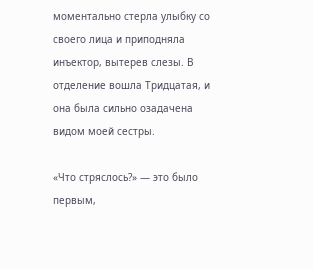моментально стерла улыбку со своего лица и приподняла инъектор, вытерев слезы. В отделение вошла Тридцатая, и она была сильно озадачена видом моей сестры.

«Что стряслось?» — это было первым,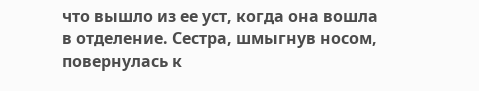что вышло из ее уст, когда она вошла в отделение. Сестра, шмыгнув носом, повернулась к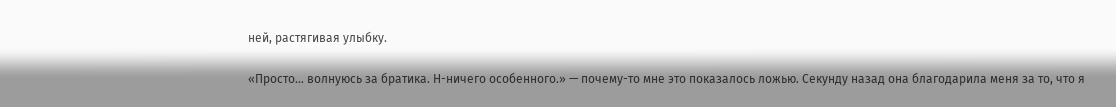ней, растягивая улыбку.

«Просто… волнуюсь за братика. Н-ничего особенного.» — почему-то мне это показалось ложью. Секунду назад она благодарила меня за то, что я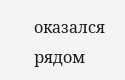оказался рядом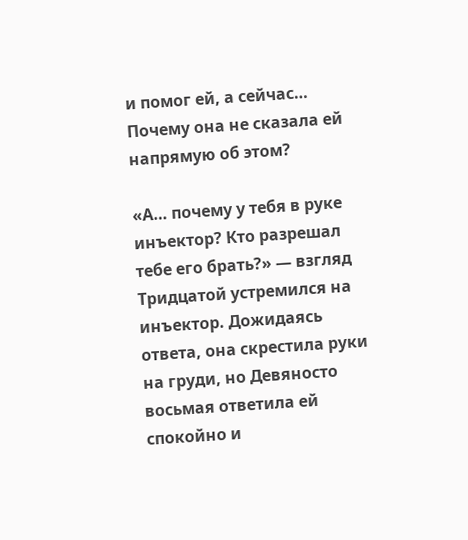и помог ей, а сейчас… Почему она не сказала ей напрямую об этом?

«А… почему у тебя в руке инъектор? Кто разрешал тебе его брать?» — взгляд Тридцатой устремился на инъектор. Дожидаясь ответа, она скрестила руки на груди, но Девяносто восьмая ответила ей спокойно и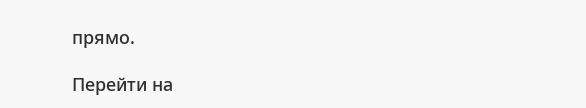прямо.

Перейти на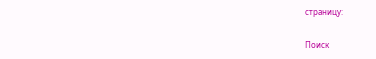страницу:

Поиск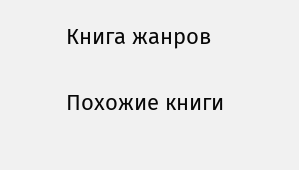Книга жанров

Похожие книги